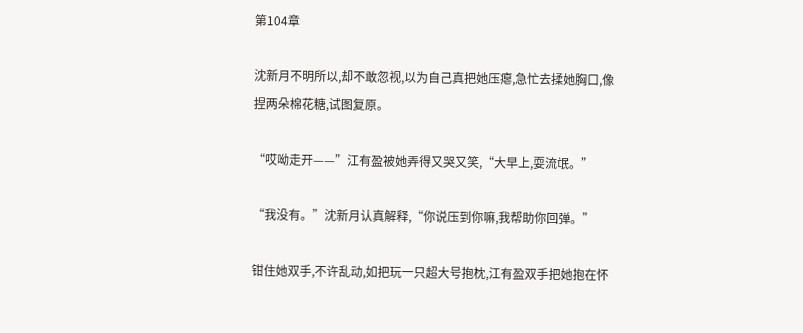第104章

沈新月不明所以,却不敢忽视,以为自己真把她压瘪,急忙去揉她胸口,像捏两朵棉花糖,试图复原。

“哎呦走开——”江有盈被她弄得又哭又笑,“大早上,耍流氓。”

“我没有。”沈新月认真解释,“你说压到你嘛,我帮助你回弹。”

钳住她双手,不许乱动,如把玩一只超大号抱枕,江有盈双手把她抱在怀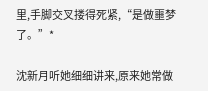里,手脚交叉搂得死紧,“是做噩梦了。”*

沈新月听她细细讲来,原来她常做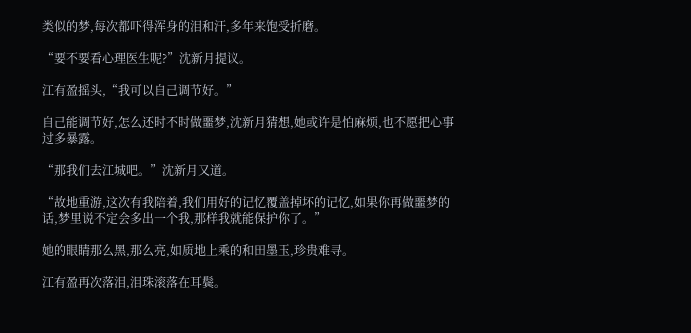类似的梦,每次都吓得浑身的泪和汗,多年来饱受折磨。

“要不要看心理医生呢?”沈新月提议。

江有盈摇头,“我可以自己调节好。”

自己能调节好,怎么还时不时做噩梦,沈新月猜想,她或许是怕麻烦,也不愿把心事过多暴露。

“那我们去江城吧。”沈新月又道。

“故地重游,这次有我陪着,我们用好的记忆覆盖掉坏的记忆,如果你再做噩梦的话,梦里说不定会多出一个我,那样我就能保护你了。”

她的眼睛那么黑,那么亮,如质地上乘的和田墨玉,珍贵难寻。

江有盈再次落泪,泪珠滚落在耳鬓。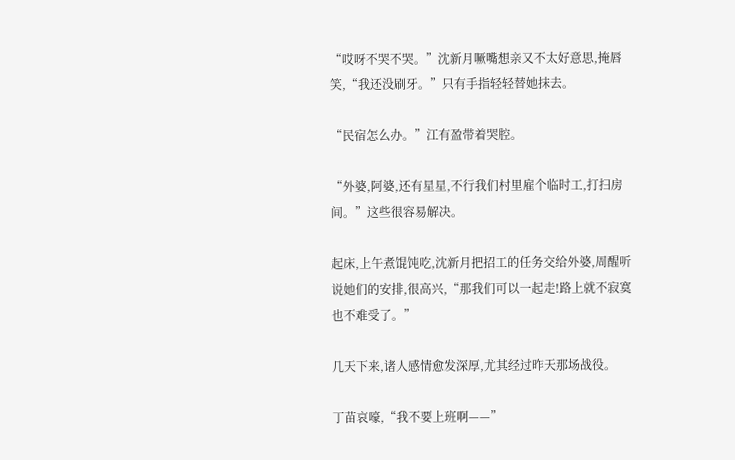“哎呀不哭不哭。”沈新月噘嘴想亲又不太好意思,掩唇笑,“我还没刷牙。”只有手指轻轻替她抹去。

“民宿怎么办。”江有盈带着哭腔。

“外婆,阿婆,还有星星,不行我们村里雇个临时工,打扫房间。”这些很容易解决。

起床,上午煮馄饨吃,沈新月把招工的任务交给外婆,周醒听说她们的安排,很高兴,“那我们可以一起走!路上就不寂寞也不难受了。”

几天下来,诸人感情愈发深厚,尤其经过昨天那场战役。

丁苗哀嚎,“我不要上班啊——”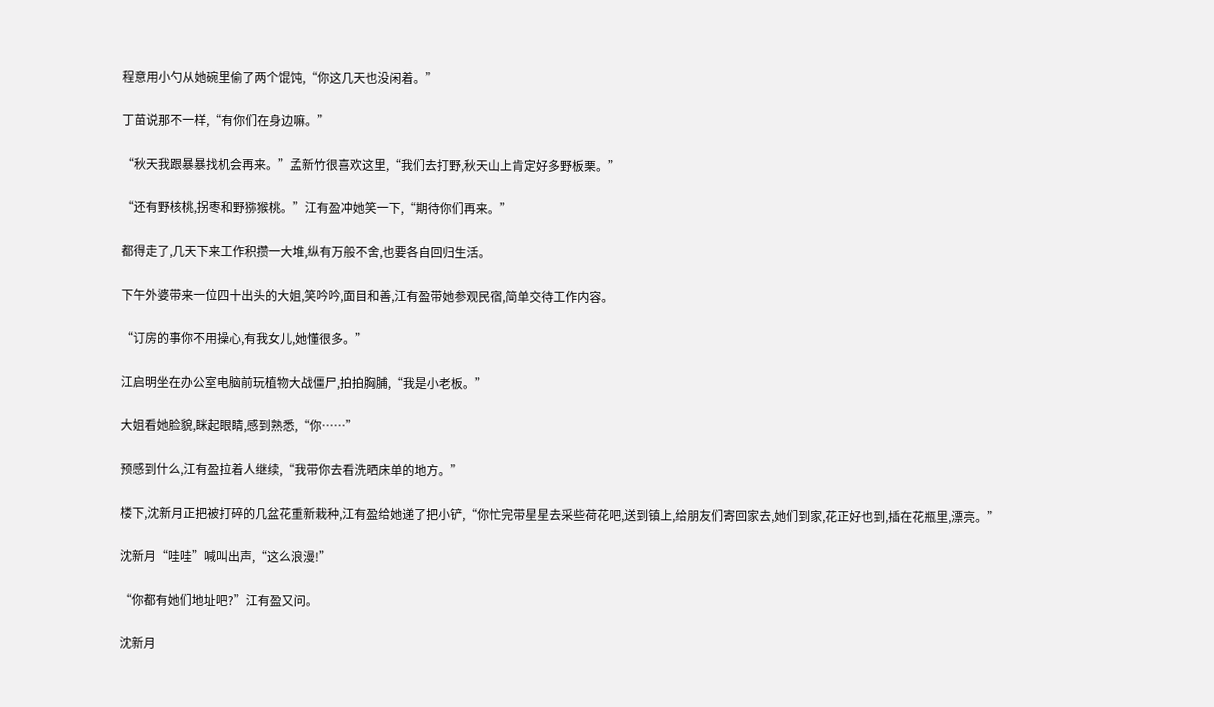程意用小勺从她碗里偷了两个馄饨,“你这几天也没闲着。”

丁苗说那不一样,“有你们在身边嘛。”

“秋天我跟暴暴找机会再来。”孟新竹很喜欢这里,“我们去打野,秋天山上肯定好多野板栗。”

“还有野核桃,拐枣和野猕猴桃。”江有盈冲她笑一下,“期待你们再来。”

都得走了,几天下来工作积攒一大堆,纵有万般不舍,也要各自回归生活。

下午外婆带来一位四十出头的大姐,笑吟吟,面目和善,江有盈带她参观民宿,简单交待工作内容。

“订房的事你不用操心,有我女儿,她懂很多。”

江启明坐在办公室电脑前玩植物大战僵尸,拍拍胸脯,“我是小老板。”

大姐看她脸貌,眯起眼睛,感到熟悉,“你……”

预感到什么,江有盈拉着人继续,“我带你去看洗晒床单的地方。”

楼下,沈新月正把被打碎的几盆花重新栽种,江有盈给她递了把小铲,“你忙完带星星去采些荷花吧,送到镇上,给朋友们寄回家去,她们到家,花正好也到,插在花瓶里,漂亮。”

沈新月“哇哇”喊叫出声,“这么浪漫!”

“你都有她们地址吧?”江有盈又问。

沈新月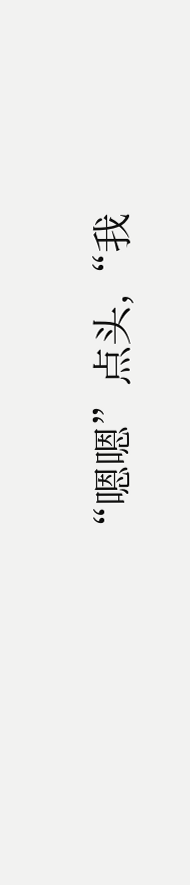“嗯嗯”点头,“我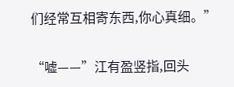们经常互相寄东西,你心真细。”

“嘘——”江有盈竖指,回头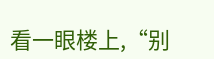看一眼楼上,“别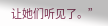让她们听见了。”